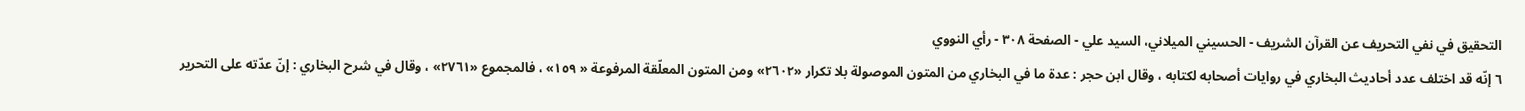التحقيق في نفي التحريف عن القرآن الشريف - الحسيني الميلاني، السيد علي - الصفحة ٣٠٨ - رأي النووي
٦ إنّه قد اختلف عدد أحاديث البخاري في روايات أصحابه لكتابه ، وقال ابن حجر : عدة ما في البخاري من المتون الموصولة بلا تكرار «٢٦٠٢» ومن المتون المعلّقة المرفوعة « ١٥٩» ، فالمجموع «٢٧٦١» ، وقال في شرح البخاري : إنّ عدّته على التحرير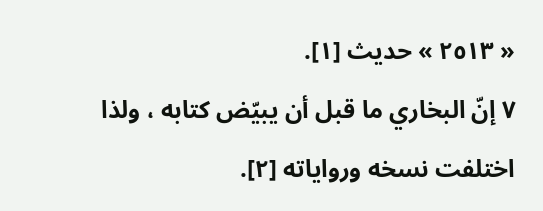« ٢٥١٣ » حديث [١].
٧ إنّ البخاري ما قبل أن يبيّض كتابه ، ولذا اختلفت نسخه ورواياته [٢].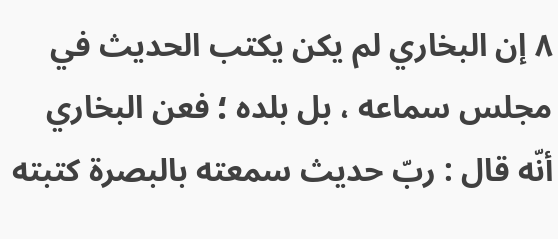٨ إن البخاري لم يكن يكتب الحديث في مجلس سماعه ، بل بلده ؛ فعن البخاري أنّه قال : ربّ حديث سمعته بالبصرة كتبته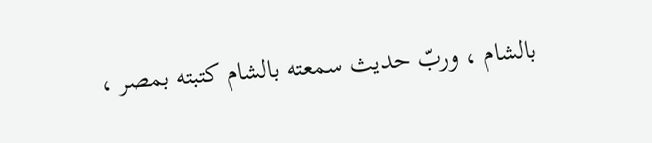بالشام ، وربّ حديث سمعته بالشام كتبته بمصر ،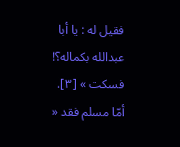فقيل له : يا أبا عبدالله بكماله؟! فسكت » [٣].
أمّا مسلم فقد «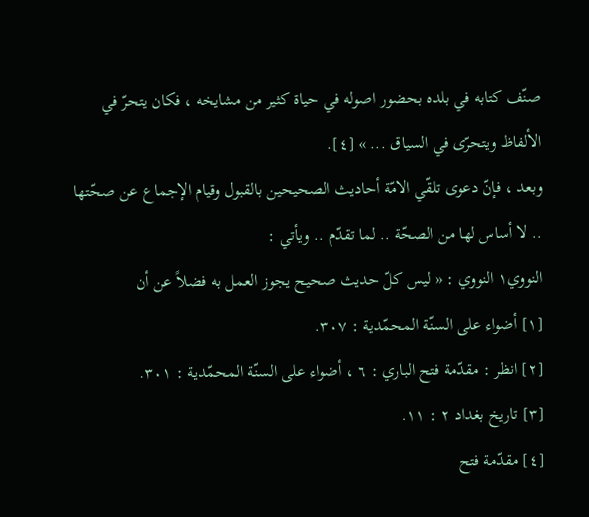صنّف كتابه في بلده بحضور اصوله في حياة كثير من مشايخه ، فكان يتحرّ في الألفاظ ويتحرّى في السياق ... » [٤].
وبعد ، فإنّ دعوى تلقّي الامّة أحاديث الصحيحين بالقبول وقيام الإجماع عن صحّتها .. لا أساس لها من الصحّة .. لما تقدّم .. ويأتي :
النووي١ النووي : « ليس كلّ حديث صحيح يجوز العمل به فضلاً عن أن
[١] أضواء على السنّة المحمّدية : ٣٠٧.
[٢] انظر : مقدّمة فتح الباري : ٦ ، أضواء على السنّة المحمّدية : ٣٠١.
[٣] تاريخ بغداد ٢ : ١١.
[٤] مقدّمة فتح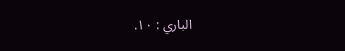الباري : ١٠.